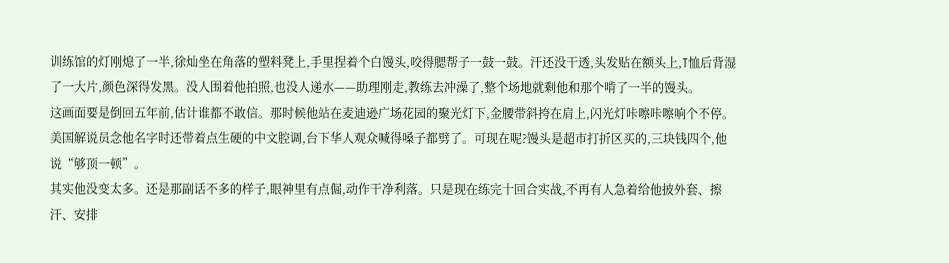训练馆的灯刚熄了一半,徐灿坐在角落的塑料凳上,手里捏着个白馒头,咬得腮帮子一鼓一鼓。汗还没干透,头发贴在额头上,T恤后背湿了一大片,颜色深得发黑。没人围着他拍照,也没人递水——助理刚走,教练去冲澡了,整个场地就剩他和那个啃了一半的馒头。
这画面要是倒回五年前,估计谁都不敢信。那时候他站在麦迪逊广场花园的聚光灯下,金腰带斜挎在肩上,闪光灯咔嚓咔嚓响个不停。美国解说员念他名字时还带着点生硬的中文腔调,台下华人观众喊得嗓子都劈了。可现在呢?馒头是超市打折区买的,三块钱四个,他说“够顶一顿”。
其实他没变太多。还是那副话不多的样子,眼神里有点倔,动作干净利落。只是现在练完十回合实战,不再有人急着给他披外套、擦汗、安排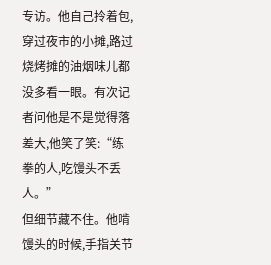专访。他自己拎着包,穿过夜市的小摊,路过烧烤摊的油烟味儿都没多看一眼。有次记者问他是不是觉得落差大,他笑了笑:“练拳的人,吃馒头不丢人。”
但细节藏不住。他啃馒头的时候,手指关节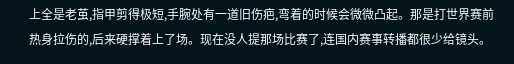上全是老茧,指甲剪得极短,手腕处有一道旧伤疤,弯着的时候会微微凸起。那是打世界赛前热身拉伤的,后来硬撑着上了场。现在没人提那场比赛了,连国内赛事转播都很少给镜头。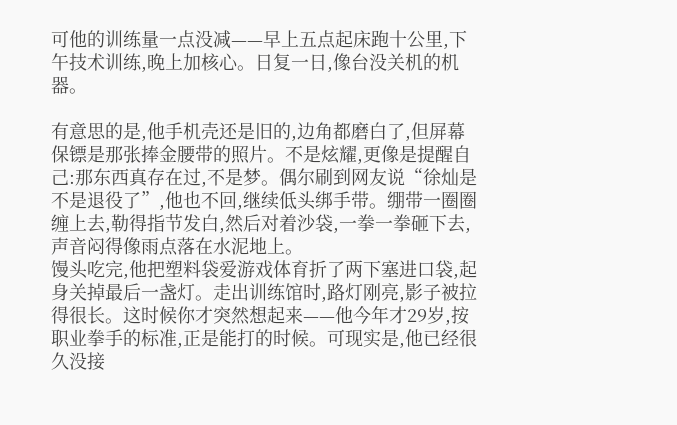可他的训练量一点没减——早上五点起床跑十公里,下午技术训练,晚上加核心。日复一日,像台没关机的机器。

有意思的是,他手机壳还是旧的,边角都磨白了,但屏幕保镖是那张捧金腰带的照片。不是炫耀,更像是提醒自己:那东西真存在过,不是梦。偶尔刷到网友说“徐灿是不是退役了”,他也不回,继续低头绑手带。绷带一圈圈缠上去,勒得指节发白,然后对着沙袋,一拳一拳砸下去,声音闷得像雨点落在水泥地上。
馒头吃完,他把塑料袋爱游戏体育折了两下塞进口袋,起身关掉最后一盏灯。走出训练馆时,路灯刚亮,影子被拉得很长。这时候你才突然想起来——他今年才29岁,按职业拳手的标准,正是能打的时候。可现实是,他已经很久没接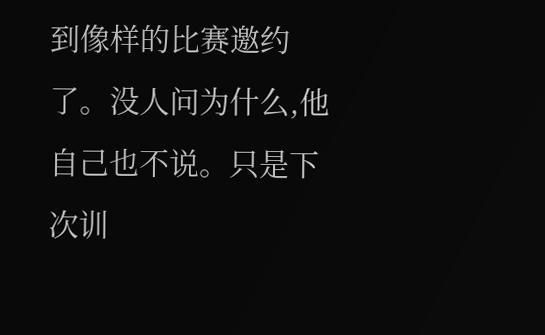到像样的比赛邀约了。没人问为什么,他自己也不说。只是下次训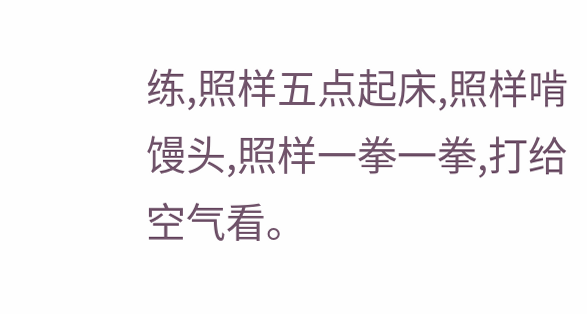练,照样五点起床,照样啃馒头,照样一拳一拳,打给空气看。